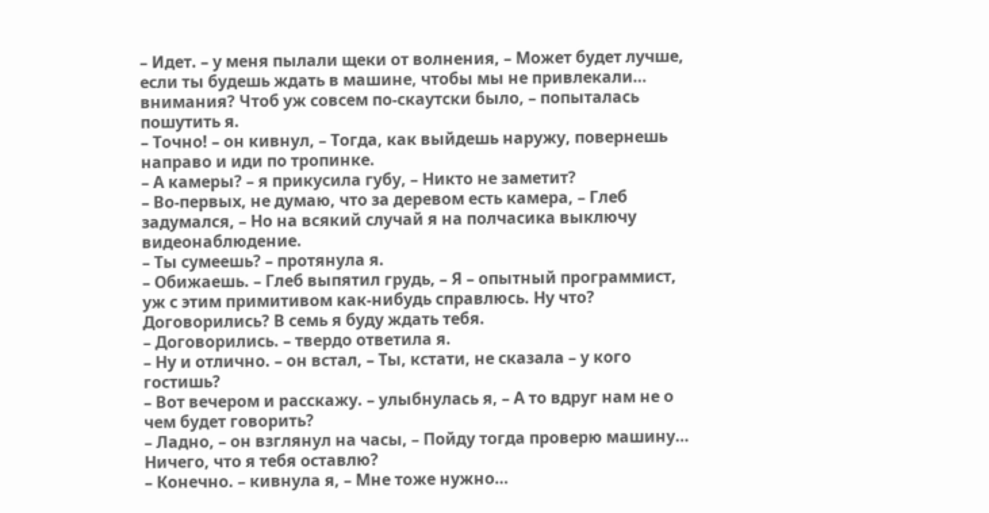– Идет. – у меня пылали щеки от волнения, – Может будет лучше, если ты будешь ждать в машине, чтобы мы не привлекали… внимания? Чтоб уж совсем по-скаутски было, – попыталась пошутить я.
– Точно! – он кивнул, – Тогда, как выйдешь наружу, повернешь направо и иди по тропинке.
– А камеры? – я прикусила губу, – Никто не заметит?
– Во-первых, не думаю, что за деревом есть камера, – Глеб задумался, – Но на всякий случай я на полчасика выключу видеонаблюдение.
– Ты сумеешь? – протянула я.
– Обижаешь. – Глеб выпятил грудь, – Я – опытный программист, уж с этим примитивом как-нибудь справлюсь. Ну что? Договорились? В семь я буду ждать тебя.
– Договорились. – твердо ответила я.
– Ну и отлично. – он встал, – Ты, кстати, не сказала – у кого гостишь?
– Вот вечером и расскажу. – улыбнулась я, – А то вдруг нам не о чем будет говорить?
– Ладно, – он взглянул на часы, – Пойду тогда проверю машину… Ничего, что я тебя оставлю?
– Конечно. – кивнула я, – Мне тоже нужно…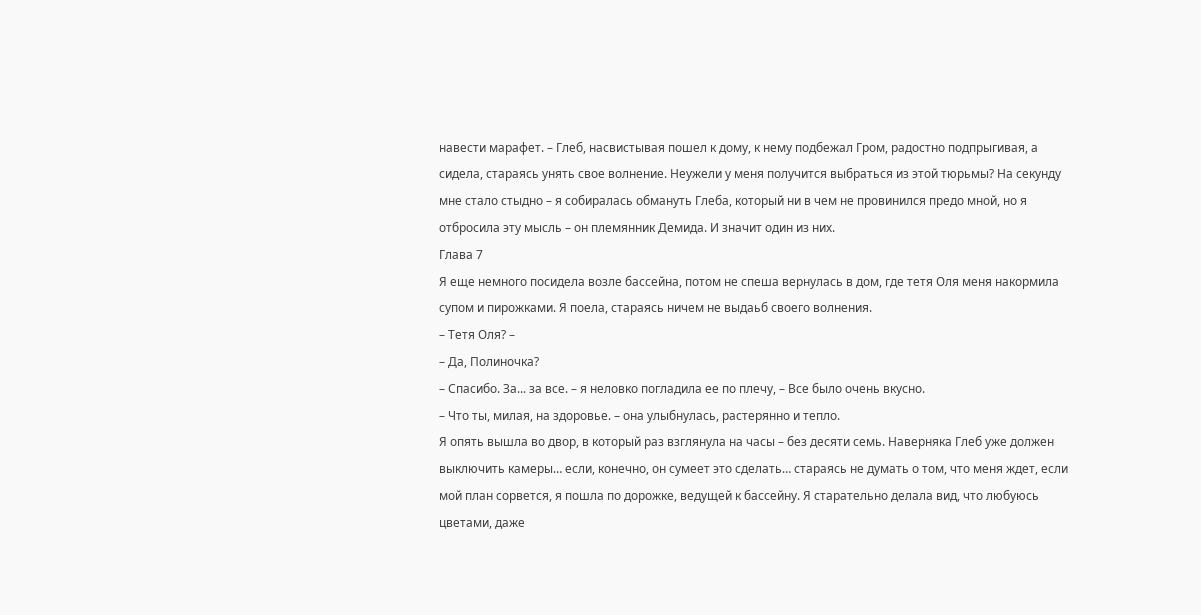навести марафет. – Глеб, насвистывая пошел к дому, к нему подбежал Гром, радостно подпрыгивая, а сидела, стараясь унять свое волнение. Неужели у меня получится выбраться из этой тюрьмы? На секунду мне стало стыдно – я собиралась обмануть Глеба, который ни в чем не провинился предо мной, но я отбросила эту мысль – он племянник Демида. И значит один из них.
Глава 7
Я еще немного посидела возле бассейна, потом не спеша вернулась в дом, где тетя Оля меня накормила супом и пирожками. Я поела, стараясь ничем не выдаьб своего волнения.
– Тетя Оля? –
– Да, Полиночка?
– Спасибо. За... за все. – я неловко погладила ее по плечу, – Все было очень вкусно.
– Что ты, милая, на здоровье. – она улыбнулась, растерянно и тепло.
Я опять вышла во двор, в который раз взглянула на часы – без десяти семь. Наверняка Глеб уже должен выключить камеры… если, конечно, он сумеет это сделать… стараясь не думать о том, что меня ждет, если мой план сорвется, я пошла по дорожке, ведущей к бассейну. Я старательно делала вид, что любуюсь цветами, даже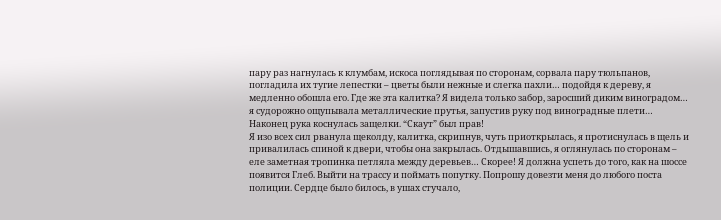пару раз нагнулась к клумбам, искоса поглядывая по сторонам, сорвала пару тюльпанов, погладила их тугие лепестки – цветы были нежные и слегка пахли… подойдя к дереву, я медленно обошла его. Где же эта калитка? Я видела только забор, заросший диким виноградом… я судорожно ощупывала металлические прутья, запустив руку под виноградные плети… Наконец рука коснулась защелки. “Скаут” был прав!
Я изо всех сил рванула щеколду, калитка, скрипнув, чуть приоткрылась, я протиснулась в щель и привалилась спиной к двери, чтобы она закрылась. Отдышавшись, я оглянулась по сторонам – еле заметная тропинка петляла между деревьев… Скорее! Я должна успеть до того, как на шоссе появится Глеб. Выйти на трассу и поймать попутку. Попрошу довезти меня до любого поста полиции. Сердце было билось, в ушах стучало,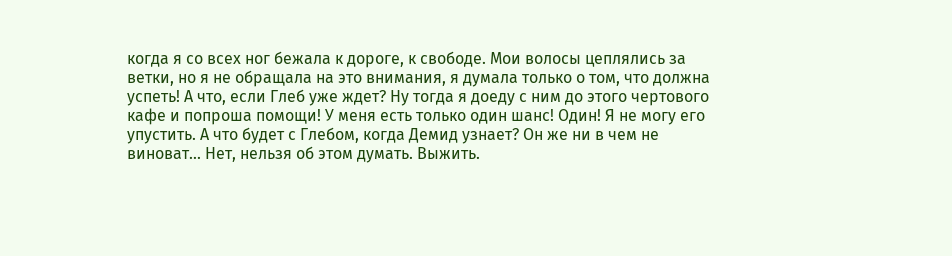когда я со всех ног бежала к дороге, к свободе. Мои волосы цеплялись за ветки, но я не обращала на это внимания, я думала только о том, что должна успеть! А что, если Глеб уже ждет? Ну тогда я доеду с ним до этого чертового кафе и попроша помощи! У меня есть только один шанс! Один! Я не могу его упустить. А что будет с Глебом, когда Демид узнает? Он же ни в чем не виноват... Нет, нельзя об этом думать. Выжить.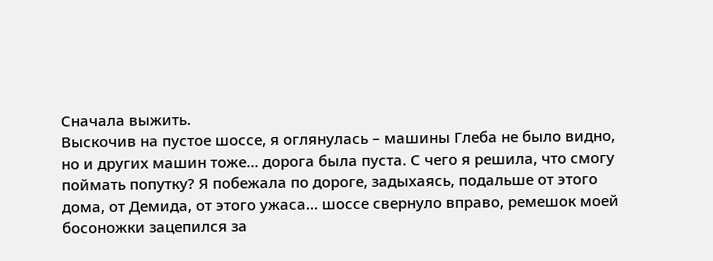Сначала выжить.
Выскочив на пустое шоссе, я оглянулась – машины Глеба не было видно, но и других машин тоже… дорога была пуста. С чего я решила, что смогу поймать попутку? Я побежала по дороге, задыхаясь, подальше от этого дома, от Демида, от этого ужаса… шоссе свернуло вправо, ремешок моей босоножки зацепился за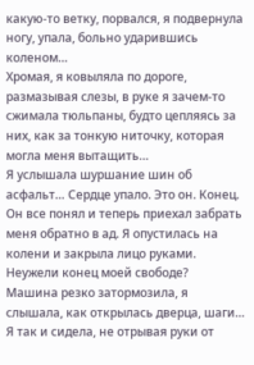какую-то ветку, порвался, я подвернула ногу, упала, больно ударившись коленом…
Хромая, я ковыляла по дороге, размазывая слезы, в руке я зачем-то сжимала тюльпаны, будто цепляясь за них, как за тонкую ниточку, которая могла меня вытащить…
Я услышала шуршание шин об асфальт… Сердце упало. Это он. Конец. Он все понял и теперь приехал забрать меня обратно в ад. Я опустилась на колени и закрыла лицо руками. Неужели конец моей свободе?
Машина резко затормозила, я слышала, как открылась дверца, шаги… Я так и сидела, не отрывая руки от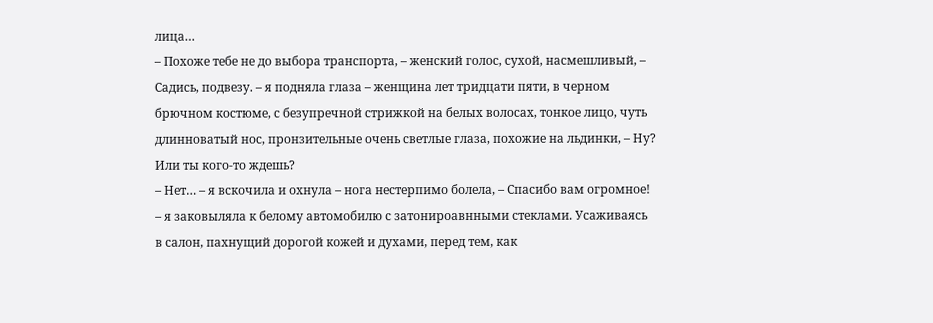лица…
– Похоже тебе не до выбора транспорта, – женский голос, сухой, насмешливый, – Садись, подвезу. – я подняла глаза – женщина лет тридцати пяти, в черном брючном костюме, с безупречной стрижкой на белых волосах, тонкое лицо, чуть длинноватый нос, пронзительные очень светлые глаза, похожие на льдинки, – Ну? Или ты кого-то ждешь?
– Нет… – я вскочила и охнула – нога нестерпимо болела, – Спасибо вам огромное! – я заковыляла к белому автомобилю с затонироавнными стеклами. Усаживаясь в салон, пахнущий дорогой кожей и духами, перед тем, как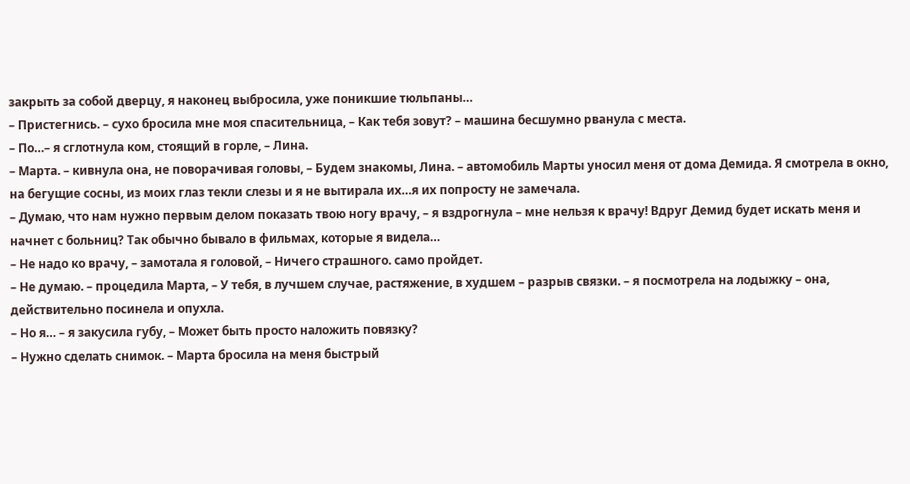закрыть за собой дверцу, я наконец выбросила, уже поникшие тюльпаны…
– Пристегнись. – сухо бросила мне моя спасительница, – Как тебя зовут? – машина бесшумно рванула с места.
– По…– я сглотнула ком, стоящий в горле, – Лина.
– Марта. – кивнула она, не поворачивая головы, – Будем знакомы, Лина. – автомобиль Марты уносил меня от дома Демида. Я смотрела в окно, на бегущие сосны, из моих глаз текли слезы и я не вытирала их…я их попросту не замечала.
– Думаю, что нам нужно первым делом показать твою ногу врачу, – я вздрогнула – мне нельзя к врачу! Вдруг Демид будет искать меня и начнет с больниц? Так обычно бывало в фильмах, которые я видела…
– Не надо ко врачу, – замотала я головой, – Ничего страшного. само пройдет.
– Не думаю. – процедила Марта, – У тебя, в лучшем случае, растяжение, в худшем – разрыв связки. – я посмотрела на лодыжку – она, действительно посинела и опухла.
– Но я… – я закусила губу, – Может быть просто наложить повязку?
– Нужно сделать снимок. – Марта бросила на меня быстрый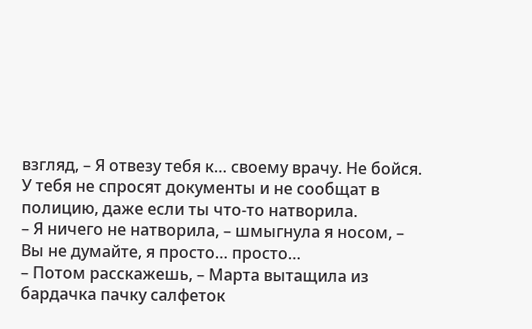взгляд, – Я отвезу тебя к… своему врачу. Не бойся. У тебя не спросят документы и не сообщат в полицию, даже если ты что-то натворила.
– Я ничего не натворила, – шмыгнула я носом, – Вы не думайте, я просто… просто…
– Потом расскажешь, – Марта вытащила из бардачка пачку салфеток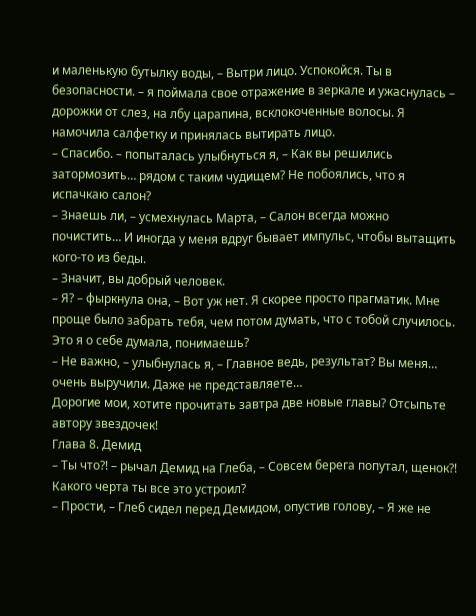и маленькую бутылку воды, – Вытри лицо. Успокойся. Ты в безопасности. – я поймала свое отражение в зеркале и ужаснулась – дорожки от слез, на лбу царапина, всклокоченные волосы. Я намочила салфетку и принялась вытирать лицо.
– Спасибо. – попыталась улыбнуться я, – Как вы решились затормозить… рядом с таким чудищем? Не побоялись, что я испачкаю салон?
– Знаешь ли, – усмехнулась Марта, – Салон всегда можно почистить… И иногда у меня вдруг бывает импульс, чтобы вытащить кого-то из беды.
– Значит, вы добрый человек.
– Я? – фыркнула она, – Вот уж нет. Я скорее просто прагматик. Мне проще было забрать тебя, чем потом думать, что с тобой случилось. Это я о себе думала, понимаешь?
– Не важно, – улыбнулась я, – Главное ведь, результат? Вы меня… очень выручили. Даже не представляете…
Дорогие мои, хотите прочитать завтра две новые главы? Отсыпьте автору звездочек!
Глава 8. Демид
– Ты что?! – рычал Демид на Глеба, – Совсем берега попутал, щенок?! Какого черта ты все это устроил?
– Прости, – Глеб сидел перед Демидом, опустив голову, – Я же не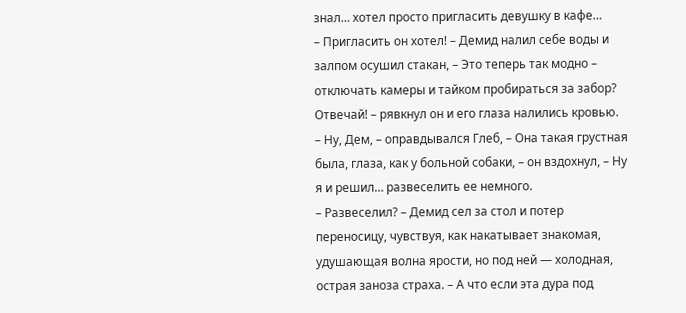знал… хотел просто пригласить девушку в кафе…
– Пригласить он хотел! – Демид налил себе воды и залпом осушил стакан, – Это теперь так модно – отключать камеры и тайком пробираться за забор? Отвечай! – рявкнул он и его глаза налились кровью.
– Ну, Дем, – оправдывался Глеб, – Она такая грустная была, глаза, как у больной собаки, – он вздохнул, – Ну я и решил… развеселить ее немного.
– Развеселил? – Демид сел за стол и потер переносицу, чувствуя, как накатывает знакомая, удушающая волна ярости, но под ней — холодная, острая заноза страха. – А что если эта дура под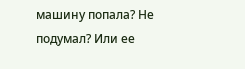машину попала? Не подумал? Или ее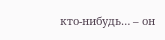кто-нибудь… – он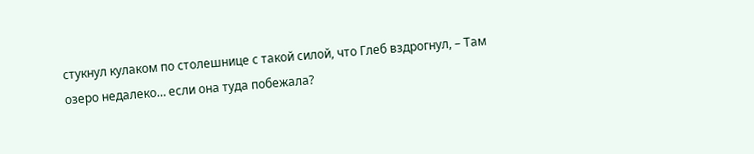стукнул кулаком по столешнице с такой силой, что Глеб вздрогнул, – Там озеро недалеко… если она туда побежала?